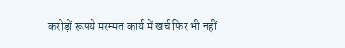करोड़ों रूपये मरम्मत कार्य में खर्च फिर भी नहीं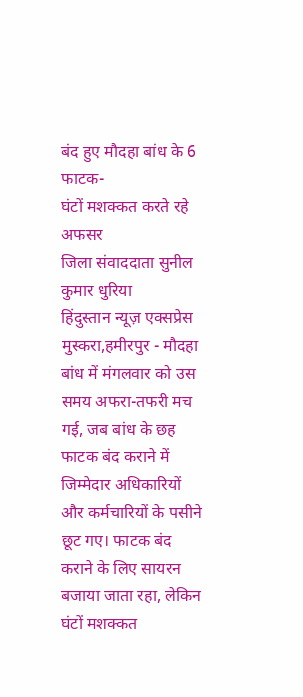बंद हुए मौदहा बांध के 6 फाटक-
घंटों मशक्कत करते रहे अफसर
जिला संवाददाता सुनील कुमार धुरिया
हिंदुस्तान न्यूज़ एक्सप्रेस मुस्करा,हमीरपुर - मौदहा बांध में मंगलवार को उस समय अफरा-तफरी मच गई, जब बांध के छह फाटक बंद कराने में जिम्मेदार अधिकारियों और कर्मचारियों के पसीने छूट गए। फाटक बंद कराने के लिए सायरन बजाया जाता रहा, लेकिन घंटों मशक्कत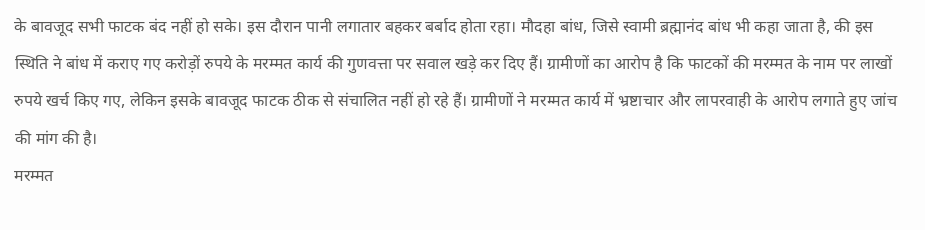के बावजूद सभी फाटक बंद नहीं हो सके। इस दौरान पानी लगातार बहकर बर्बाद होता रहा। मौदहा बांध, जिसे स्वामी ब्रह्मानंद बांध भी कहा जाता है, की इस स्थिति ने बांध में कराए गए करोड़ों रुपये के मरम्मत कार्य की गुणवत्ता पर सवाल खड़े कर दिए हैं। ग्रामीणों का आरोप है कि फाटकों की मरम्मत के नाम पर लाखों रुपये खर्च किए गए, लेकिन इसके बावजूद फाटक ठीक से संचालित नहीं हो रहे हैं। ग्रामीणों ने मरम्मत कार्य में भ्रष्टाचार और लापरवाही के आरोप लगाते हुए जांच की मांग की है।
मरम्मत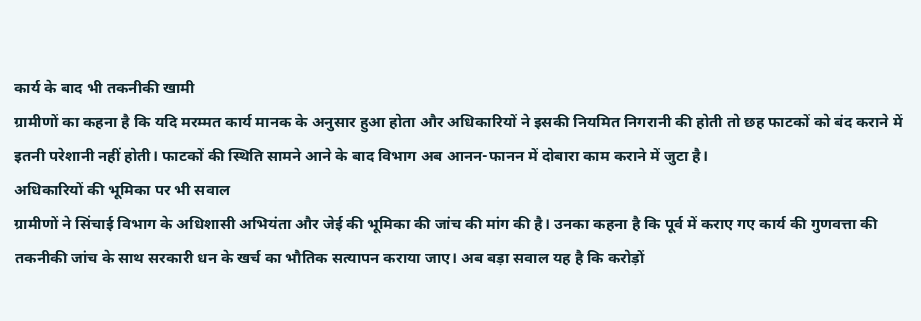कार्य के बाद भी तकनीकी खामी
ग्रामीणों का कहना है कि यदि मरम्मत कार्य मानक के अनुसार हुआ होता और अधिकारियों ने इसकी नियमित निगरानी की होती तो छह फाटकों को बंद कराने में इतनी परेशानी नहीं होती। फाटकों की स्थिति सामने आने के बाद विभाग अब आनन-फानन में दोबारा काम कराने में जुटा है।
अधिकारियों की भूमिका पर भी सवाल
ग्रामीणों ने सिंचाई विभाग के अधिशासी अभियंता और जेई की भूमिका की जांच की मांग की है। उनका कहना है कि पूर्व में कराए गए कार्य की गुणवत्ता की तकनीकी जांच के साथ सरकारी धन के खर्च का भौतिक सत्यापन कराया जाए। अब बड़ा सवाल यह है कि करोड़ों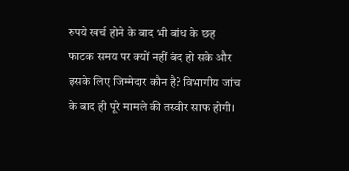रुपये खर्च होने के बाद भी बांध के छह फाटक समय पर क्यों नहीं बंद हो सके और इसके लिए जिम्मेदार कौन है? विभागीय जांच के बाद ही पूरे मामले की तस्वीर साफ होगी।